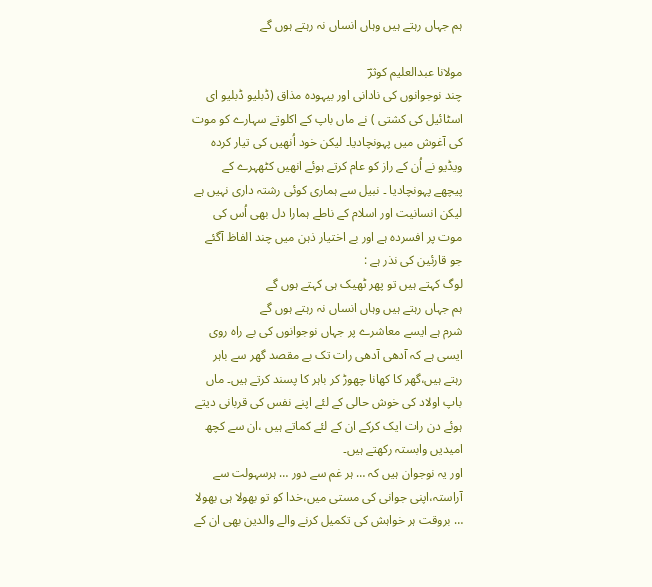ہم جہاں رہتے ہیں وہاں انساں نہ رہتے ہوں گے

مولانا عبدالعلیم کوثرؔ
چند نوجوانوں کی نادانی اور بیہودہ مذاق (ڈبلیو ڈبلیو ای اسٹائیل کی کشتی ) نے ماں باپ کے اکلوتے سہارے کو موت کی آغوش میں پہونچادیا۔ لیکن خود اُنھیں کی تیار کردہ ویڈیو نے اُن کے راز کو عام کرتے ہوئے انھیں کٹھہرے کے پیچھے پہونچادیا ۔ نبیل سے ہماری کوئی رشتہ داری نہیں ہے لیکن انسانیت اور اسلام کے ناطے ہمارا دل بھی اُس کی موت پر افسردہ ہے اور بے اختیار ذہن میں چند الفاظ آگئے جو قارئین کی نذر ہے :
لوگ کہتے ہیں تو پھر ٹھیک ہی کہتے ہوں گے
ہم جہاں رہتے ہیں وہاں انساں نہ رہتے ہوں گے
شرم ہے ایسے معاشرے پر جہاں نوجوانوں کی بے راہ روی ایسی ہے کہ آدھی آدھی رات تک بے مقصد گھر سے باہر رہتے ہیں،گھر کا کھانا چھوڑ کر باہر کا پسند کرتے ہیں۔ ماں باپ اولاد کی خوش حالی کے لئے اپنے نفس کی قربانی دیتے ہوئے دن رات ایک کرکے ان کے لئے کماتے ہیں ،ان سے کچھ امیدیں وابستہ رکھتے ہیں۔
اور یہ نوجوان ہیں کہ … ہر غم سے دور … ہرسہولت سے آراستہ،اپنی جوانی کی مستی میں،خدا کو تو بھولا ہی بھولا … بروقت ہر خواہش کی تکمیل کرنے والے والدین بھی ان کے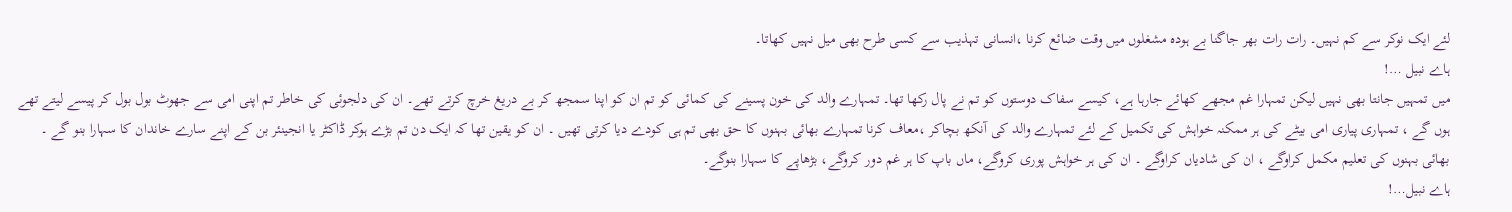لئے ایک نوکر سے کم نہیں۔ رات رات بھر جاگنا بے ہودہ مشغلوں میں وقت ضائع کرنا ،انسانی تہذیب سے کسی طرح بھی میل نہیں کھاتا۔
ہاے نبیل …!
میں تمہیں جانتا بھی نہیں لیکن تمہارا غم مجھے کھائے جارہا ہے، کیسے سفاک دوستوں کو تم نے پال رکھا تھا۔ تمہارے والد کی خون پسینے کی کمائی کو تم ان کو اپنا سمجھ کر بے دریغ خرچ کرتے تھے۔ ان کی دلجوئی کی خاطر تم اپنی امی سے جھوٹ بول بول کر پیسے لیتے تھے ہوں گے ، تمہاری پیاری امی بیٹے کی ہر ممکنہ خواہش کی تکمیل کے لئے تمہارے والد کی آنکھ بچاکر ،معاف کرنا تمہارے بھائی بہنوں کا حق بھی تم ہی کودے دیا کرتی تھیں ۔ ان کو یقین تھا کہ ایک دن تم بڑے ہوکر ڈاکٹر یا انجینئر بن کے اپنے سارے خاندان کا سہارا بنو گے ۔ بھائی بہنوں کی تعلیم مکمل کراوگے ، ان کی شادیاں کراوگے ۔ ان کی ہر خواہش پوری کروگے، ماں باپ کا ہر غم دور کروگے، بڑھاپے کا سہارا بنوگے۔
ہاے نبیل…!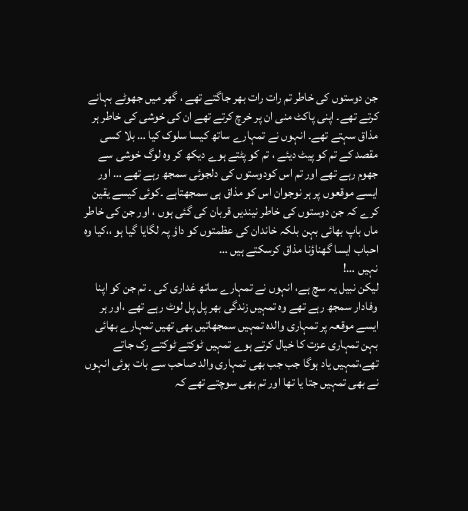جن دوستوں کی خاطر تم رات رات بھر جاگتے تھے ، گھر میں جھوٹے بہانے کرتے تھے۔ اپنی پاکٹ منی ان پر خرچ کرتے تھے ان کی خوشی کی خاطر ہر مذاق سہتے تھے۔ انہوں نے تمہارے ساتھ کیسا سلوک کیا … بلا کسی مقصد کے تم کو پیٹ دیئے ، تم کو پٹتے ہوے دیکھ کر وہ لوگ خوشی سے جھوم رہے تھے اور تم اس کودوستوں کی دلجوئی سمجھ رہے تھے … اور ایسے موقعوں پر ہر نوجوان اس کو مذاق ہی سمجھتاہے ۔کوئی کیسے یقین کرے کہ جن دوستوں کی خاطر نیندیں قربان کی گئی ہوں ، اور جن کی خاطر ماں باپ بھائی بہن بلکہ خاندان کی عظمتوں کو داوٗ پہ لگایا گیا ہو ،،کیا وہ احباب ایسا گھناؤنا مذاق کرسکتے ہیں …
نہیں …!
لیکن نبیل یہ سچ ہے، انہوں نے تمہارے ساتھ غداری کی ۔ تم جن کو اپنا وفادار سمجھ رہے تھے وہ تمہیں زندگی بھر پل پل لوٹ رہے تھے ،اور ہر ایسے موقعہ پر تمہاری والدہ تمہیں سمجھاتیں بھی تھیں تمہارے بھائی بہن تمہاری عزت کا خیال کرتے ہوے تمہیں ٹوکتے ٹوکتے رک جاتے تھے،تمہیں یاد ہوگا جب جب بھی تمہاری والد صاحب سے بات ہوئی انہوں نے بھی تمہیں جتا یا تھا اور تم بھی سوچتے تھے کہ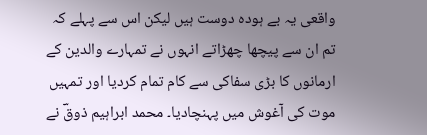واقعی یہ بے ہودہ دوست ہیں لیکن اس سے پہلے کہ تم ان سے پیچھا چھڑاتے انہوں نے تمہارے والدین کے ارمانوں کا بڑی سفاکی سے کام تمام کردیا اور تمہیں موت کی آغوش میں پہنچادیا۔ محمد ابراہیم ذوقؔ نے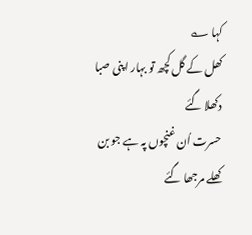کہا ؎
کھل کے گل کچھ تو بہار اپنی صبا دکھلا گئے
حسرت اُن غنچوں پہ ہے جو بن کھلے مرجھا گئے